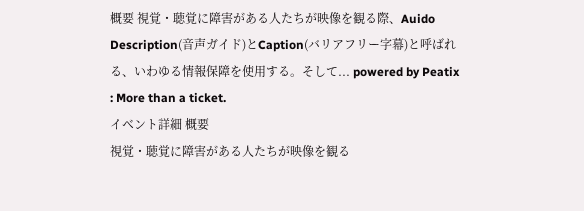概要 視覚・聴覚に障害がある人たちが映像を観る際、Auido Description(音声ガイド)とCaption(バリアフリー字幕)と呼ばれる、いわゆる情報保障を使用する。そして... powered by Peatix : More than a ticket.
イベント詳細 概要
視覚・聴覚に障害がある人たちが映像を観る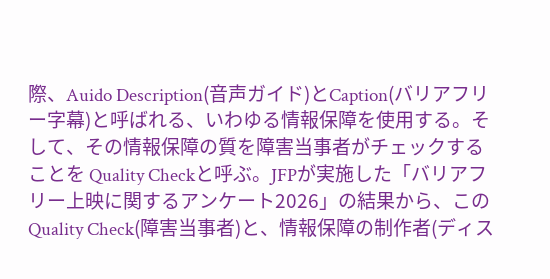際、Auido Description(音声ガイド)とCaption(バリアフリー字幕)と呼ばれる、いわゆる情報保障を使用する。そして、その情報保障の質を障害当事者がチェックすることを Quality Checkと呼ぶ。JFPが実施した「バリアフリー上映に関するアンケート2026」の結果から、この Quality Check(障害当事者)と、情報保障の制作者(ディス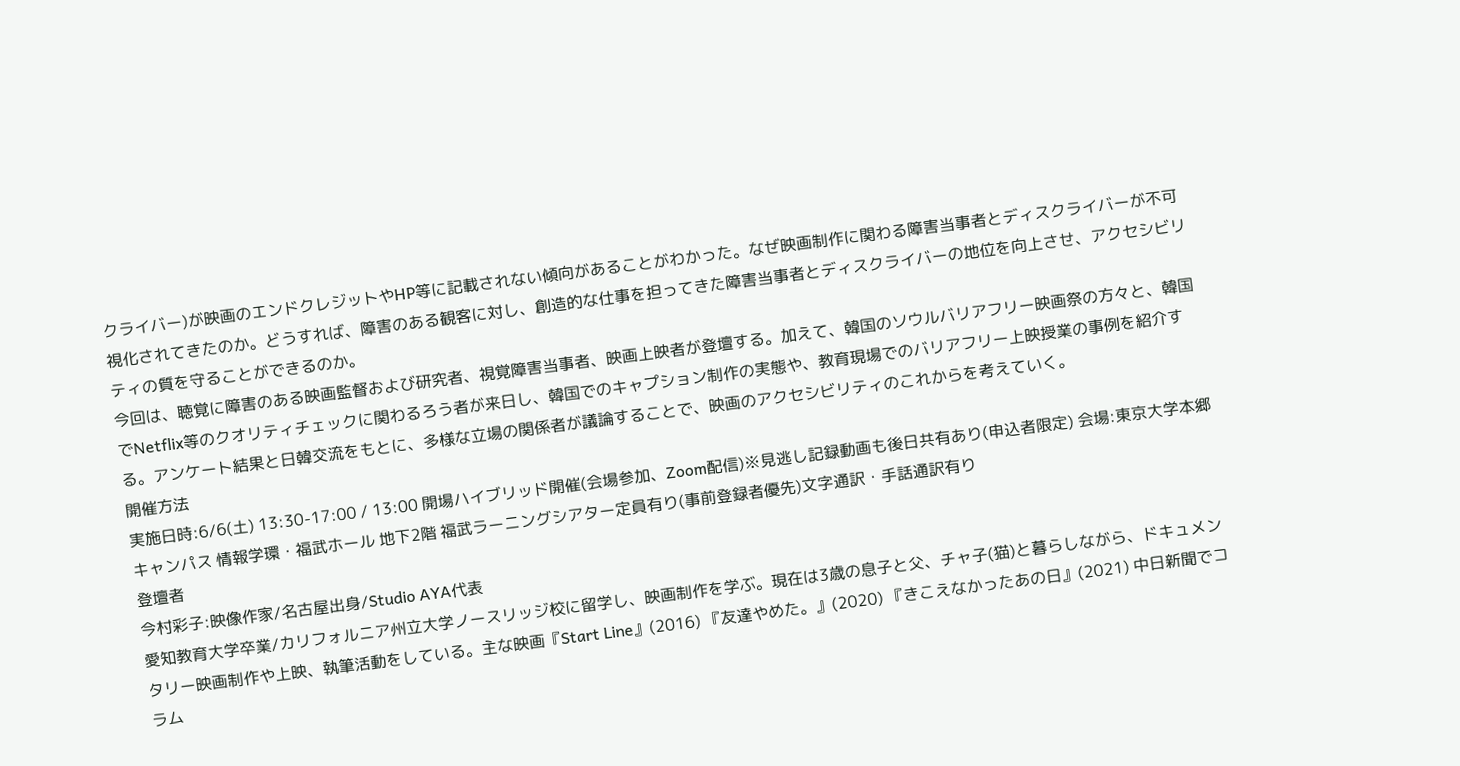クライバー)が映画のエンドクレジットやHP等に記載されない傾向があることがわかった。なぜ映画制作に関わる障害当事者とディスクライバーが不可視化されてきたのか。どうすれば、障害のある観客に対し、創造的な仕事を担ってきた障害当事者とディスクライバーの地位を向上させ、アクセシビリティの質を守ることができるのか。
今回は、聴覚に障害のある映画監督および研究者、視覚障害当事者、映画上映者が登壇する。加えて、韓国のソウルバリアフリー映画祭の方々と、韓国でNetflix等のクオリティチェックに関わるろう者が来日し、韓国でのキャプション制作の実態や、教育現場でのバリアフリー上映授業の事例を紹介する。アンケート結果と日韓交流をもとに、多様な立場の関係者が議論することで、映画のアクセシビリティのこれからを考えていく。
開催方法
実施日時:6/6(土) 13:30-17:00 / 13:00 開場ハイブリッド開催(会場参加、Zoom配信)※見逃し記録動画も後日共有あり(申込者限定) 会場:東京大学本郷キャンパス 情報学環・福武ホール 地下2階 福武ラーニングシアター定員有り(事前登録者優先)文字通訳・手話通訳有り
登壇者
今村彩子:映像作家/名古屋出身/Studio AYA代表
愛知教育大学卒業/カリフォルニア州立大学ノースリッジ校に留学し、映画制作を学ぶ。現在は3歳の息子と父、チャ子(猫)と暮らしながら、ドキュメンタリー映画制作や上映、執筆活動をしている。主な映画『Start Line』(2016) 『友達やめた。』(2020) 『きこえなかったあの日』(2021) 中日新聞でコラム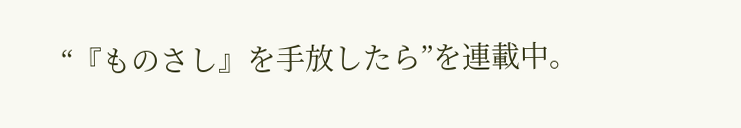“『ものさし』を手放したら”を連載中。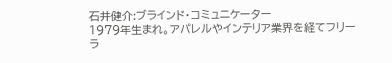石井健介:ブラインド・コミュニケーター
1979年生まれ。アパレルやインテリア業界を経てフリーラ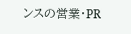ンスの営業・PR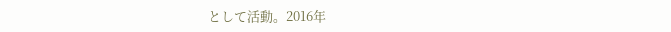として活動。2016年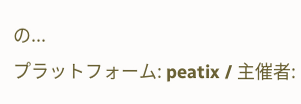の...
プラットフォーム: peatix / 主催者: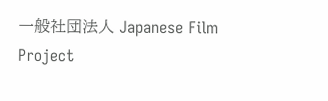一般社団法人 Japanese Film Project